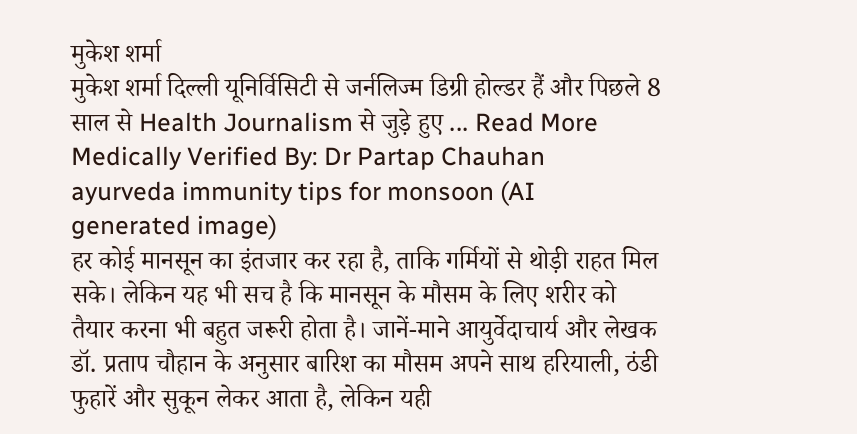मुकेश शर्मा
मुकेश शर्मा दिल्ली यूनिर्विसिटी से जर्नलिज्म डिग्री होल्डर हैं और पिछले 8 साल से Health Journalism से जुड़े हुए ... Read More
Medically Verified By: Dr Partap Chauhan
ayurveda immunity tips for monsoon (AI generated image)
हर कोई मानसून का इंतजार कर रहा है, ताकि गर्मियों से थोड़ी राहत मिल सके। लेकिन यह भी सच है कि मानसून के मौसम के लिए शरीर को तैयार करना भी बहुत जरूरी होता है। जानें-माने आयुर्वेदाचार्य और लेखक डॉ. प्रताप चौहान के अनुसार बारिश का मौसम अपने साथ हरियाली, ठंडी फुहारें और सुकून लेकर आता है, लेकिन यही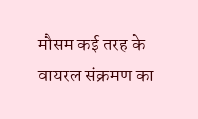मौसम कई तरह के वायरल संक्रमण का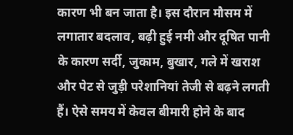कारण भी बन जाता है। इस दौरान मौसम में लगातार बदलाव, बढ़ी हुई नमी और दूषित पानी के कारण सर्दी, जुकाम, बुखार, गले में खराश और पेट से जुड़ी परेशानियां तेजी से बढ़ने लगती हैं। ऐसे समय में केवल बीमारी होने के बाद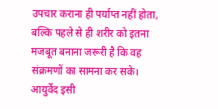उपचार कराना ही पर्याप्त नहीं होता, बल्कि पहले से ही शरीर को इतना मजबूत बनाना जरूरी है कि वह संक्रमणों का सामना कर सके। आयुर्वेद इसी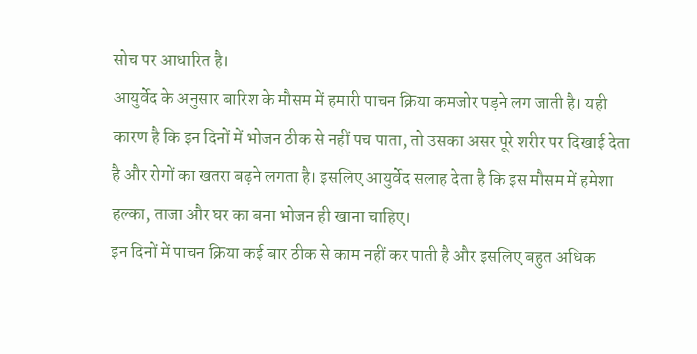सोच पर आधारित है।
आयुर्वेद के अनुसार बारिश के मौसम में हमारी पाचन क्रिया कमजोर पड़ने लग जाती है। यही कारण है कि इन दिनों में भोजन ठीक से नहीं पच पाता, तो उसका असर पूरे शरीर पर दिखाई देता है और रोगों का खतरा बढ़ने लगता है। इसलिए आयुर्वेद सलाह देता है कि इस मौसम में हमेशा हल्का, ताजा और घर का बना भोजन ही खाना चाहिए।
इन दिनों में पाचन क्रिया कई बार ठीक से काम नहीं कर पाती है और इसलिए बहुत अधिक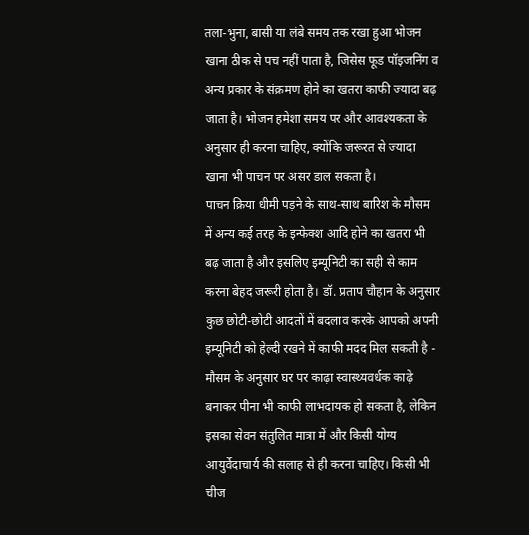तला-भुना, बासी या लंबे समय तक रखा हुआ भोजन खाना ठीक से पच नहीं पाता है, जिसेस फूड पॉइजनिंग व अन्य प्रकार के संक्रमण होने का खतरा काफी ज्यादा बढ़ जाता है। भोजन हमेशा समय पर और आवश्यकता के अनुसार ही करना चाहिए, क्योंकि जरूरत से ज्यादा खाना भी पाचन पर असर डाल सकता है।
पाचन क्रिया धीमी पड़ने के साथ-साथ बारिश के मौसम में अन्य कई तरह के इन्फेक्श आदि होने का खतरा भी बढ़ जाता है और इसलिए इम्यूनिटी का सही से काम करना बेहद जरूरी होता है। डॉ. प्रताप चौहान के अनुसार कुछ छोटी-छोटी आदतों में बदलाव करके आपको अपनी इम्यूनिटी को हेल्दी रखने में काफी मदद मिल सकती है -
मौसम के अनुसार घर पर काढ़ा स्वास्थ्यवर्धक काढ़े बनाकर पीना भी काफी लाभदायक हो सकता है, लेकिन
इसका सेवन संतुलित मात्रा में और किसी योग्य आयुर्वेदाचार्य की सलाह से ही करना चाहिए। किसी भी चीज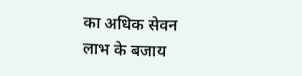का अधिक सेवन लाभ के बजाय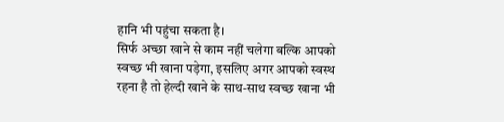हानि भी पहुंचा सकता है।
सिर्फ अच्छा खाने से काम नहीं चलेगा बल्कि आपको स्वच्छ भी खाना पड़ेगा, इसलिए अगर आपको स्वस्थ रहना है तो हेल्दी खाने के साथ-साथ स्वच्छ खाना भी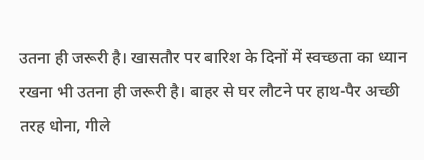उतना ही जरूरी है। खासतौर पर बारिश के दिनों में स्वच्छता का ध्यान रखना भी उतना ही जरूरी है। बाहर से घर लौटने पर हाथ-पैर अच्छी तरह धोना, गीले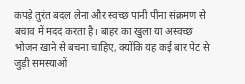कपड़े तुरंत बदल लेना और स्वच्छ पानी पीना संक्रमण से बचाव में मदद करता है। बाहर का खुला या अस्वच्छ भोजन खाने से बचना चाहिए, क्योंकि यह कई बार पेट से जुड़ी समस्याओं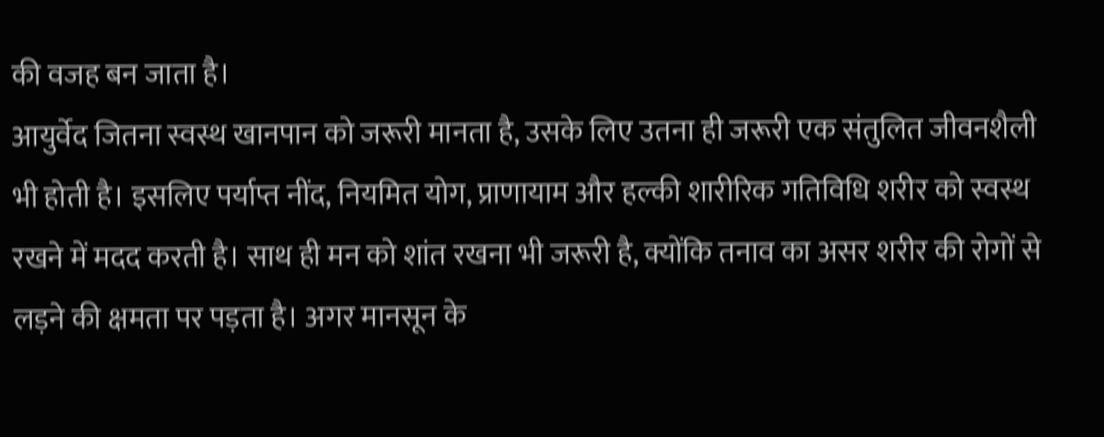की वजह बन जाता है।
आयुर्वेद जितना स्वस्थ खानपान को जरूरी मानता है, उसके लिए उतना ही जरूरी एक संतुलित जीवनशैली भी होती है। इसलिए पर्याप्त नींद, नियमित योग, प्राणायाम और हल्की शारीरिक गतिविधि शरीर को स्वस्थ रखने में मदद करती है। साथ ही मन को शांत रखना भी जरूरी है, क्योंकि तनाव का असर शरीर की रोगों से लड़ने की क्षमता पर पड़ता है। अगर मानसून के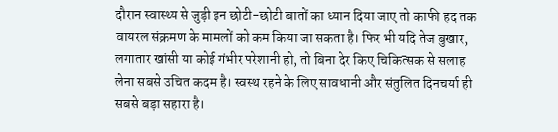दौरान स्वास्थ्य से जुड़ी इन छोटी-छोटी बातों का ध्यान दिया जाए तो काफी हद तक वायरल संक्रमण के मामलों को कम किया जा सकता है। फिर भी यदि तेज बुखार, लगातार खांसी या कोई गंभीर परेशानी हो, तो बिना देर किए चिकित्सक से सलाह लेना सबसे उचित कदम है। स्वस्थ रहने के लिए सावधानी और संतुलित दिनचर्या ही सबसे बड़ा सहारा है।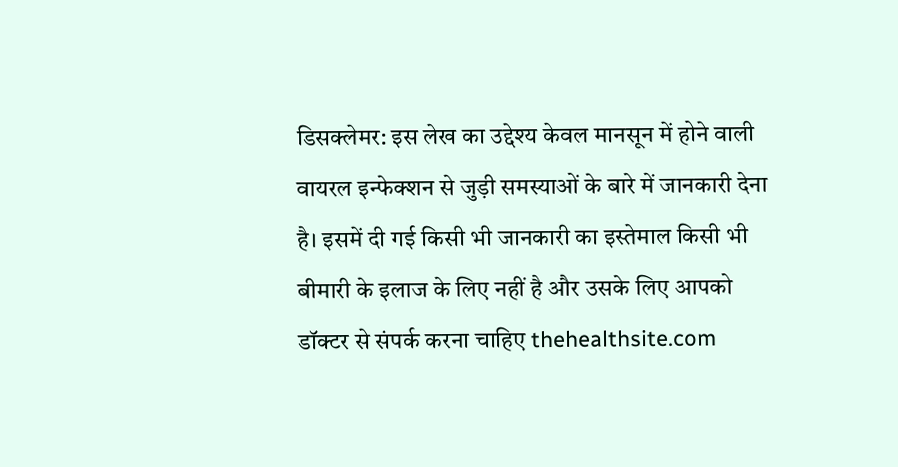डिसक्लेमर: इस लेख का उद्देश्य केवल मानसून में होने वाली वायरल इन्फेक्शन से जुड़ी समस्याओं के बारे में जानकारी देना है। इसमें दी गई किसी भी जानकारी का इस्तेमाल किसी भी बीमारी के इलाज के लिए नहीं है और उसके लिए आपको डॉक्टर से संपर्क करना चाहिए thehealthsite.com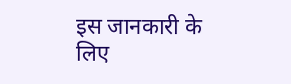इस जानकारी के लिए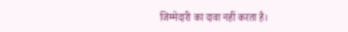जिम्मेदारी का दावा नहीं करता है।